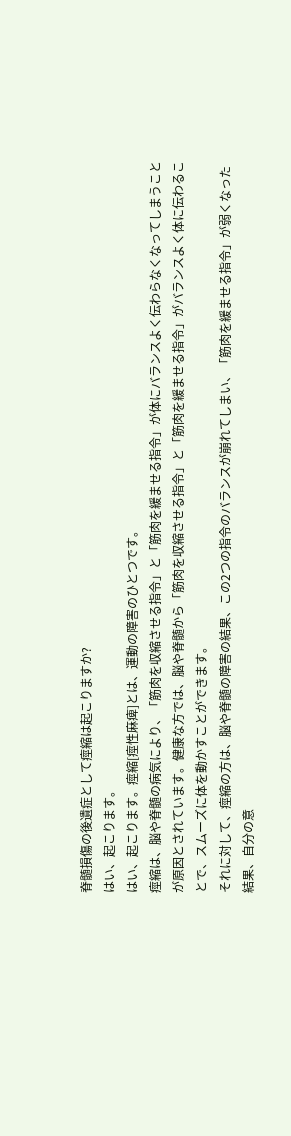脊髄損傷の後遺症として痙縮は起こりますか?
はい、起こります。
はい、起こります。痙縮[痙性麻痺]とは、運動の障害のひとつです。
痙縮は、脳や脊髄の病気により、「筋肉を収縮させる指令」と「筋肉を緩ませる指令」が体にバランスよく伝わらなくなってしまうことが原因とされています。健康な方では、脳や脊髄から「筋肉を収縮させる指令」と「筋肉を緩ませる指令」がバランスよく体に伝わることで、スムーズに体を動かすことができます。
それに対して、痙縮の方は、脳や脊髄の障害の結果、この2つの指令のバランスが崩れてしまい、「筋肉を緩ませる指令」が弱くなった結果、自分の意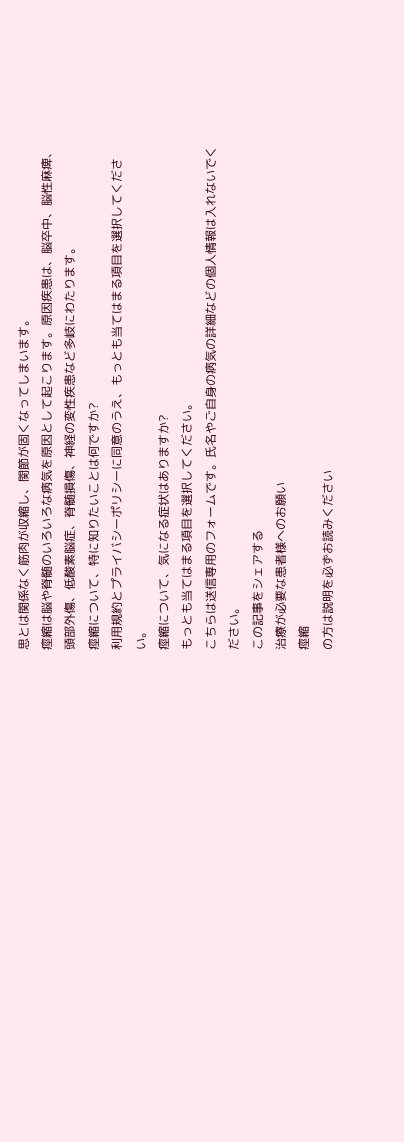思とは関係なく筋肉が収縮し、関節が固くなってしまいます。
痙縮は脳や脊髄のいろいろな病気を原因として起こります。原因疾患は、脳卒中、脳性麻痺、頭部外傷、低酸素脳症、脊髄損傷、神経の変性疾患など多岐にわたります。
痙縮について、特に知りたいことは何ですか?
利用規約とプライバシーポリシーに同意のうえ、もっとも当てはまる項目を選択してください。
痙縮について、気になる症状はありますか?
もっとも当てはまる項目を選択してください。
こちらは送信専用のフォームです。氏名やご自身の病気の詳細などの個人情報は入れないでください。
この記事をシェアする
治療が必要な患者様へのお願い
痙縮
の方は説明を必ずお読みください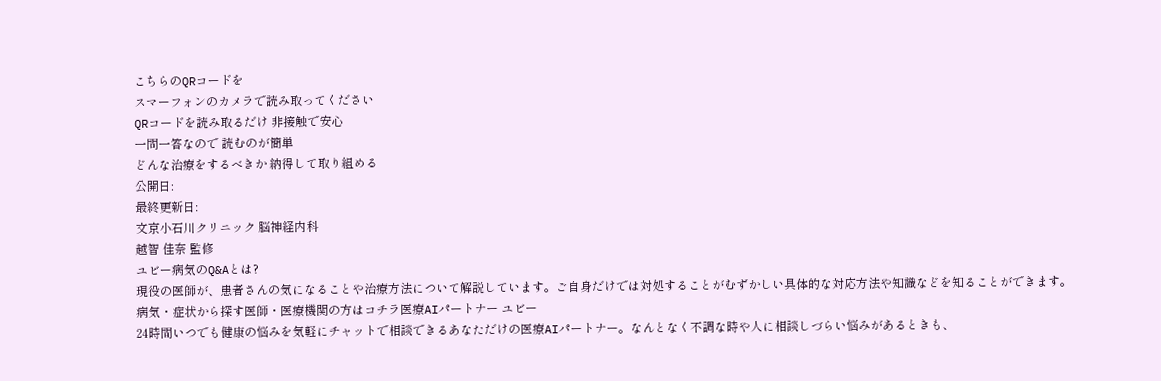こちらのQRコードを
スマーフォンのカメラで読み取ってください
QRコードを読み取るだけ 非接触で安心
一問一答なので 読むのが簡単
どんな治療をするべきか 納得して取り組める
公開日:
最終更新日:
文京小石川クリニック 脳神経内科
越智 佳奈 監修
ユビー病気のQ&Aとは?
現役の医師が、患者さんの気になることや治療方法について解説しています。ご自身だけでは対処することがむずかしい具体的な対応方法や知識などを知ることができます。
病気・症状から探す医師・医療機関の方はコチラ医療AIパートナー ユビー
24時間いつでも健康の悩みを気軽にチャットで相談できるあなただけの医療AIパートナー。なんとなく不調な時や人に相談しづらい悩みがあるときも、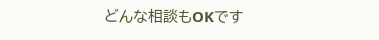どんな相談もOKです